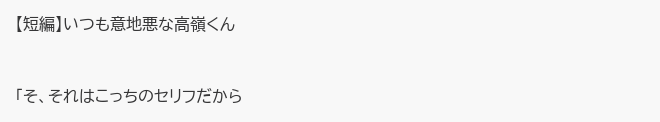【短編】いつも意地悪な高嶺くん



「そ、それはこっちのセリフだから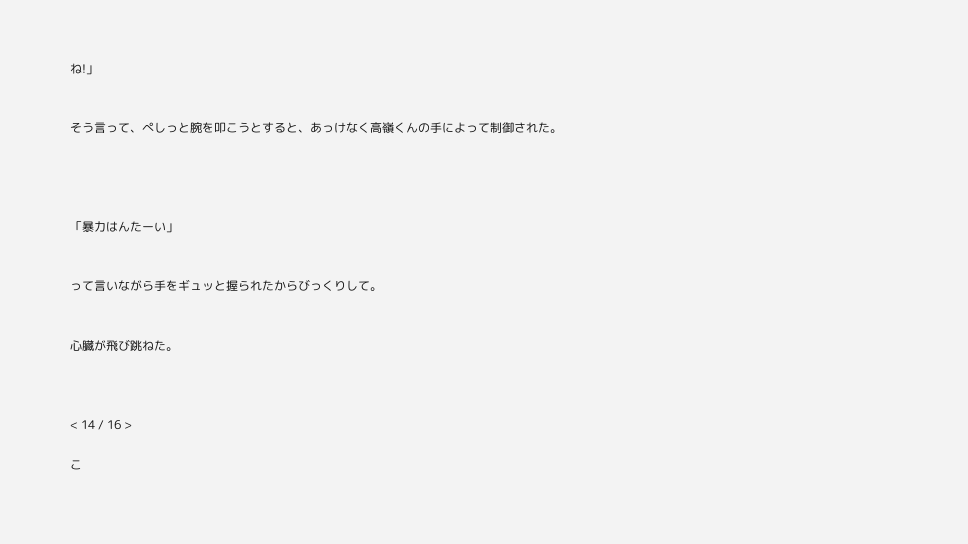ね!」


そう言って、ぺしっと腕を叩こうとすると、あっけなく高嶺くんの手によって制御された。




「暴力はんたーい」


って言いながら手をギュッと握られたからびっくりして。


心臓が飛び跳ねた。



< 14 / 16 >

こ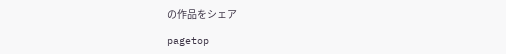の作品をシェア

pagetop